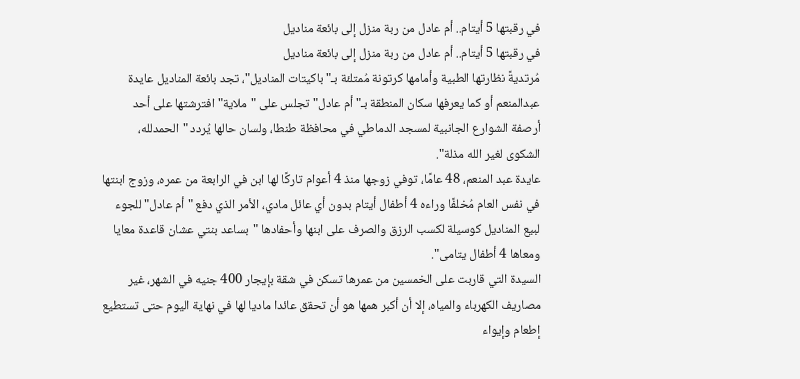في رقبتها 5 أيتام.. أم عادل من ربة منزل إلى بائعة مناديل
في رقبتها 5 أيتام.. أم عادل من ربة منزل إلى بائعة مناديل
مُرتديةً نظارتها الطبية وأمامها كرتونة مُمتلئة بـ"باكيتات المناديل"، تجد بائعة المناديل عايدة عبدالمنعم أو كما يعرفها سكان المنطقة بـ"أم عادل" تجلس على "ملاية" افترشتها على أحد أرصفة الشوارع الجانبية لمسجد الدماطي في محافظة طنطا، ولسان حالها يُردد "الحمدلله، الشكوى لغير الله مذلة".
عايدة عبد المنعم، 48 عامًا، توفي زوجها منذ 4 أعوام تاركًا لها ابن في الرابعة من عمره، وزوج ابنتها في نفس العام مُخلفًا وراءه 4 أطفال أيتام بدون أي عائل مادي، الأمر الذي دفع "أم عادل" للجوء لبيع المناديل كوسيلة لكسب الرزق والصرف على ابنها وأحفادها "بساعد بنتي عشان قاعدة معايا ومعاها 4 أطفال يتامى".
السيدة التي قاربت على الخمسين من عمرها تسكن في شقة بإيجار 400 جنيه في الشهر، غير مصاريف الكهرباء والمياه، إلا أن أكبر همها هو أن تحقق عائدا ماديا لها في نهاية اليوم حتى تستطيع إطعام وإيواء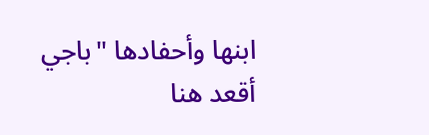ابنها وأحفادها "باجي أقعد هنا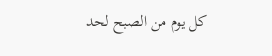كل يوم من الصبح لحد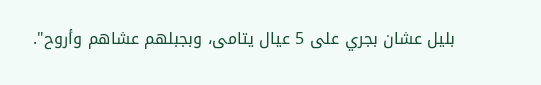بليل عشان بجري على 5 عيال يتامى، وبجبلهم عشاهم وأروح".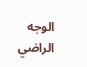الوجه الراضي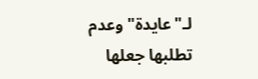لـ"عايدة" وعدم تطلبها جعلها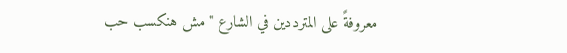معروفةً على المترددين في الشارع "مش هنكسب حب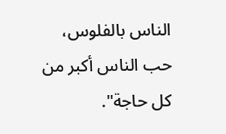الناس بالفلوس، حب الناس أكبر من كل حاجة".